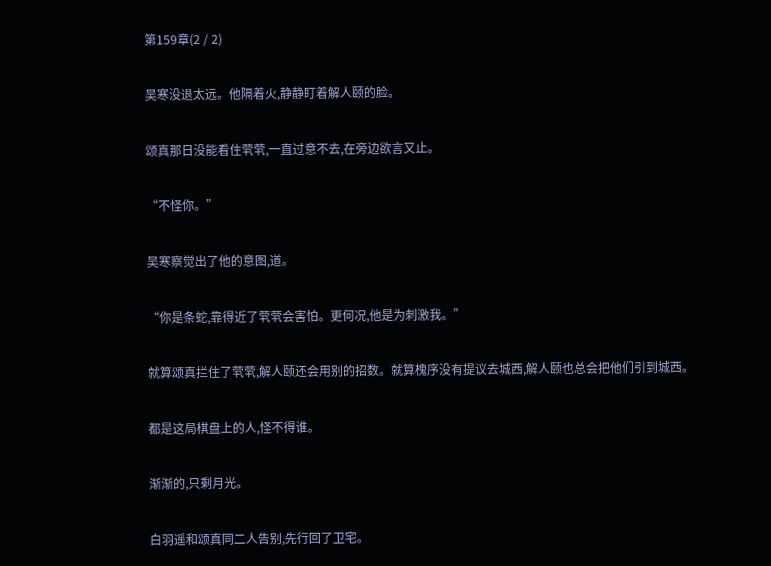第159章(2 / 2)

吴寒没退太远。他隔着火,静静盯着解人颐的脸。

颂真那日没能看住茕茕,一直过意不去,在旁边欲言又止。

“不怪你。”

吴寒察觉出了他的意图,道。

“你是条蛇,靠得近了茕茕会害怕。更何况,他是为刺激我。”

就算颂真拦住了茕茕,解人颐还会用别的招数。就算槐序没有提议去城西,解人颐也总会把他们引到城西。

都是这局棋盘上的人,怪不得谁。

渐渐的,只剩月光。

白羽遥和颂真同二人告别,先行回了卫宅。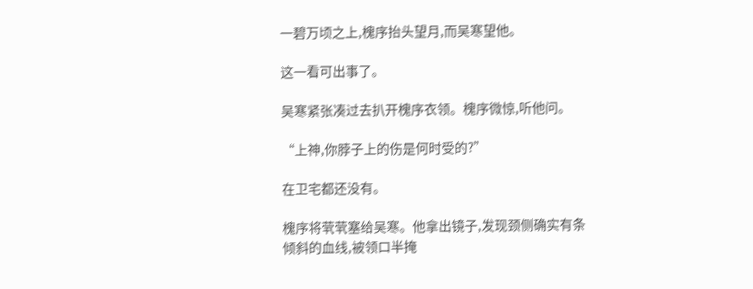一碧万顷之上,槐序抬头望月,而吴寒望他。

这一看可出事了。

吴寒紧张凑过去扒开槐序衣领。槐序微惊,听他问。

“上神,你脖子上的伤是何时受的?”

在卫宅都还没有。

槐序将茕茕塞给吴寒。他拿出镜子,发现颈侧确实有条倾斜的血线,被领口半掩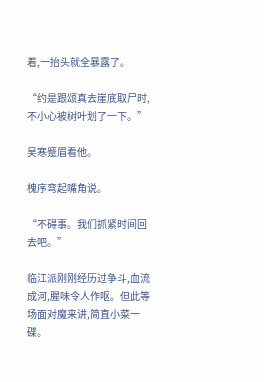着,一抬头就全暴露了。

“约是跟颂真去崖底取尸时,不小心被树叶划了一下。”

吴寒蹙眉看他。

槐序弯起嘴角说。

“不碍事。我们抓紧时间回去吧。”

临江派刚刚经历过争斗,血流成河,腥味令人作呕。但此等场面对魔来讲,简直小菜一碟。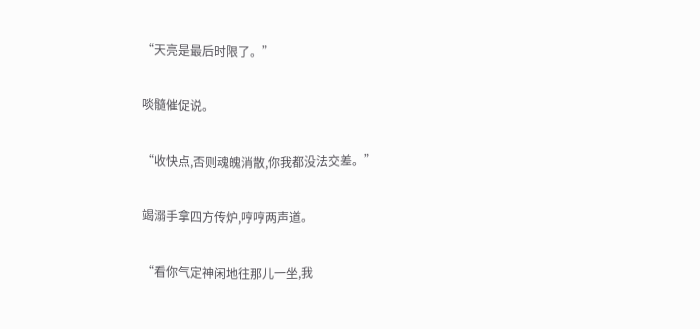“天亮是最后时限了。”

啖髓催促说。

“收快点,否则魂魄消散,你我都没法交差。”

竭溺手拿四方传炉,哼哼两声道。

“看你气定神闲地往那儿一坐,我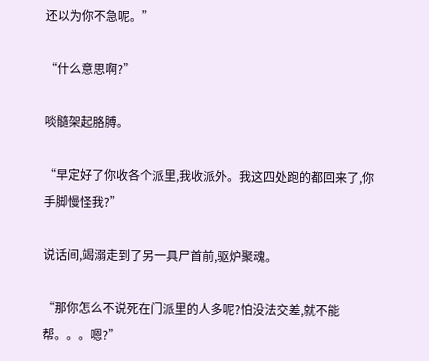还以为你不急呢。”

“什么意思啊?”

啖髓架起胳膊。

“早定好了你收各个派里,我收派外。我这四处跑的都回来了,你手脚慢怪我?”

说话间,竭溺走到了另一具尸首前,驱炉聚魂。

“那你怎么不说死在门派里的人多呢?怕没法交差,就不能帮。。。嗯?”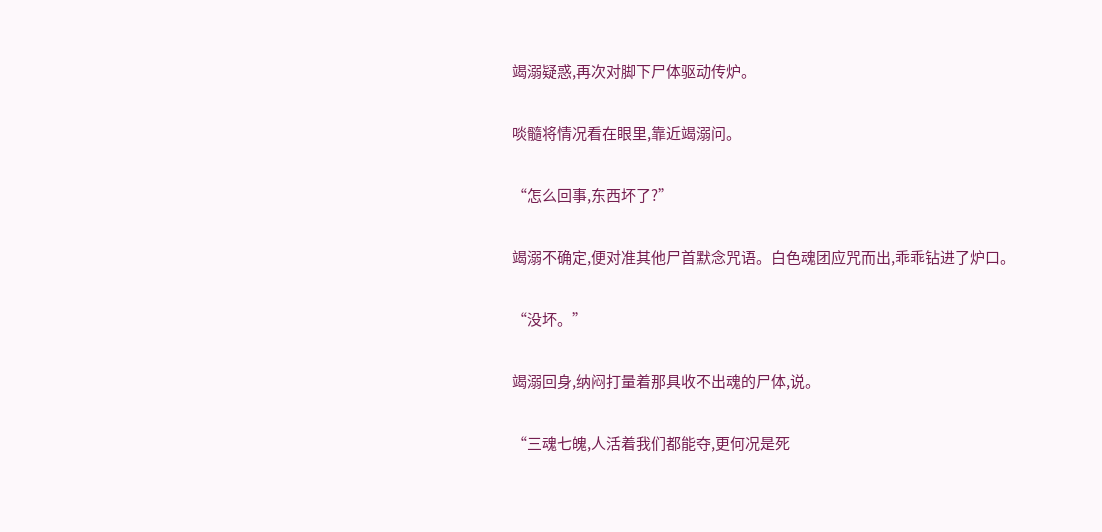竭溺疑惑,再次对脚下尸体驱动传炉。

啖髓将情况看在眼里,靠近竭溺问。

“怎么回事,东西坏了?”

竭溺不确定,便对准其他尸首默念咒语。白色魂团应咒而出,乖乖钻进了炉口。

“没坏。”

竭溺回身,纳闷打量着那具收不出魂的尸体,说。

“三魂七魄,人活着我们都能夺,更何况是死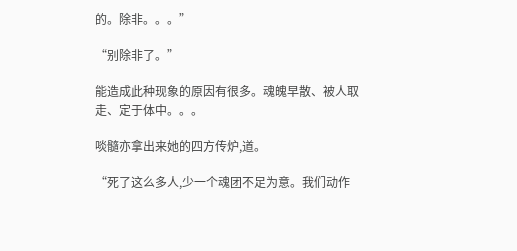的。除非。。。”

“别除非了。”

能造成此种现象的原因有很多。魂魄早散、被人取走、定于体中。。。

啖髓亦拿出来她的四方传炉,道。

“死了这么多人,少一个魂团不足为意。我们动作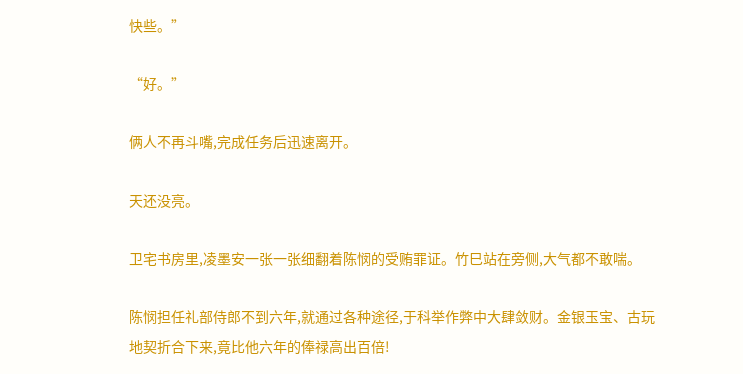快些。”

“好。”

俩人不再斗嘴,完成任务后迅速离开。

天还没亮。

卫宅书房里,凌墨安一张一张细翻着陈悯的受贿罪证。竹巳站在旁侧,大气都不敢喘。

陈悯担任礼部侍郎不到六年,就通过各种途径,于科举作弊中大肆敛财。金银玉宝、古玩地契折合下来,竟比他六年的俸禄高出百倍!